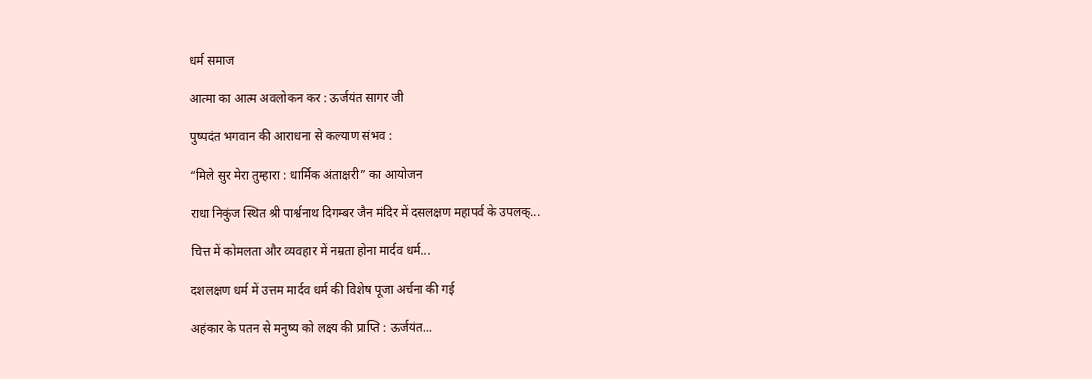धर्म समाज

आत्मा का आत्म अवलोकन कर : ऊर्जयंत सागर जी

पुष्पदंत भगवान की आराधना से कल्याण संभव :

“मिले सुर मेरा तुम्हारा : धार्मिक अंताक्षरी” का आयोजन

राधा निकुंज स्थित श्री पार्श्वनाथ दिगम्बर जैन मंदिर में दसलक्षण महापर्व के उपलक्...

चित्त में कोमलता और व्यवहार में नम्रता होना मार्दव धर्म...

दशलक्षण धर्म में उत्तम मार्दव धर्म की विशेष पूजा अर्चना की गई

अहंकार के पतन से मनुष्य को लक्ष्य की प्राप्ति : ऊर्जयंत...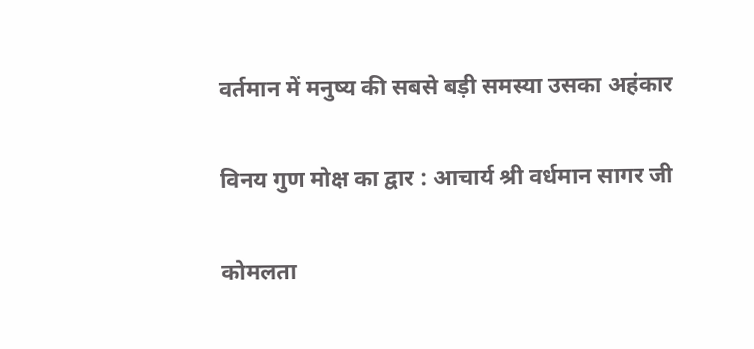वर्तमान में मनुष्य की सबसे बड़ी समस्या उसका अहंकार

विनय गुण मोक्ष का द्वार : आचार्य श्री वर्धमान सागर जी

कोमलता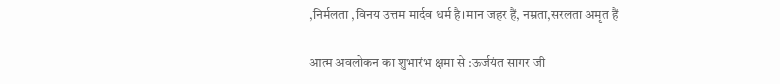,निर्मलता ,विनय उत्तम मार्दव धर्म है।मान जहर हैं, नम्रता,सरलता अमृत हैं

आत्म अवलोकन का शुभारंभ क्षमा से :ऊर्जयंत सागर जी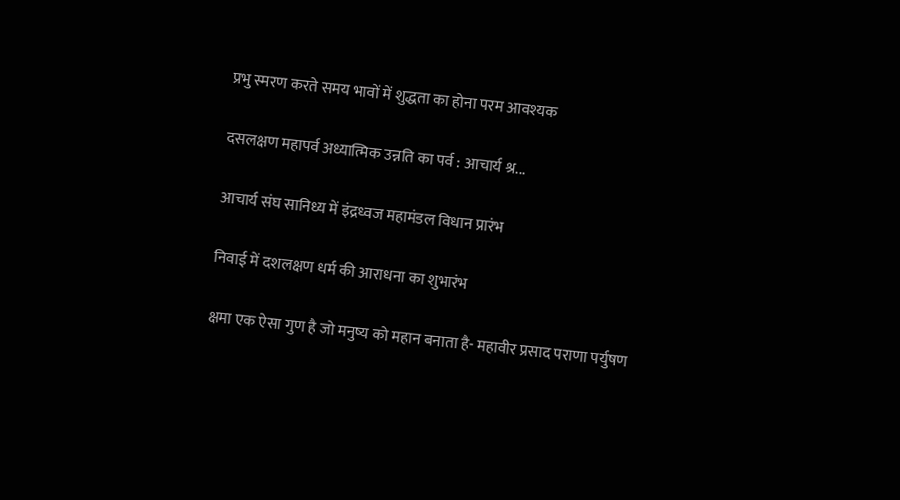प्रभु स्मरण करते समय भावों में शुद्धता का होना परम आवश्यक

दसलक्षण महापर्व अध्यात्मिक उन्नति का पर्व : आचार्य श्र...

आचार्य संघ सानिध्य में इंद्रध्वज महामंडल विधान प्रारंभ

निवाई में दशलक्षण धर्म की आराधना का शुभारंभ

क्षमा एक ऐसा गुण है जो मनुष्य को महान बनाता है- महावीर प्रसाद पराणा पर्युषण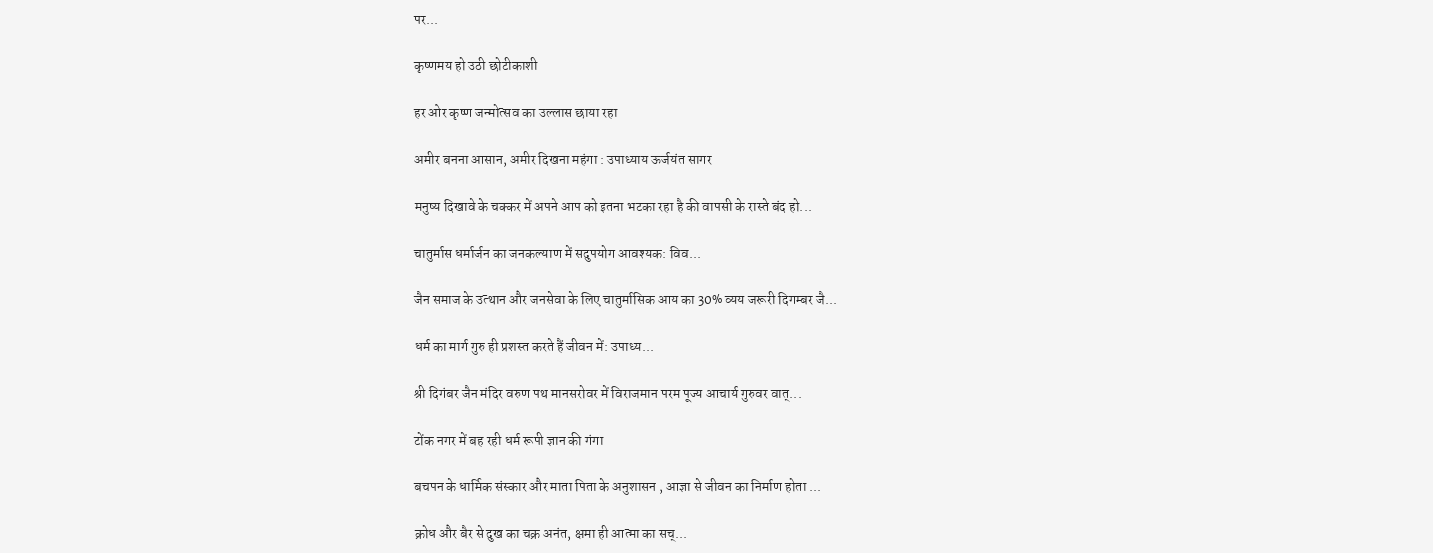पर...

कृष्णमय हो उठी छोटीकाशी

हर ओर कृष्ण जन्मोत्सव का उल्लास छाया रहा

अमीर बनना आसान, अमीर दिखना महंगा : उपाध्याय ऊर्जयंत सागर

मनुष्य दिखावे के चक्कर में अपने आप को इतना भटका रहा है की वापसी के रास्ते बंद हो...

चातुर्मास धर्मार्जन का जनकल्याण में सदुपयोग आवश्यक: विव...

जैन समाज के उत्थान और जनसेवा के लिए चातुर्मासिक आय का 30% व्यय जरूरी दिगम्बर जै...

धर्म का मार्ग गुरु ही प्रशस्त करते हैं जीवन में: उपाध्य...

श्री दिगंबर जैन मंदिर वरुण पथ मानसरोवर में विराजमान परम पूज्य आचार्य गुरुवर वात्...

टोंक नगर में बह रही धर्म रूपी ज्ञान की गंगा

बचपन के धार्मिक संस्कार और माता पिता के अनुशासन , आज्ञा से जीवन का निर्माण होता ...

क्रोध और बैर से दुख का चक्र अनंत, क्षमा ही आत्मा का सच्...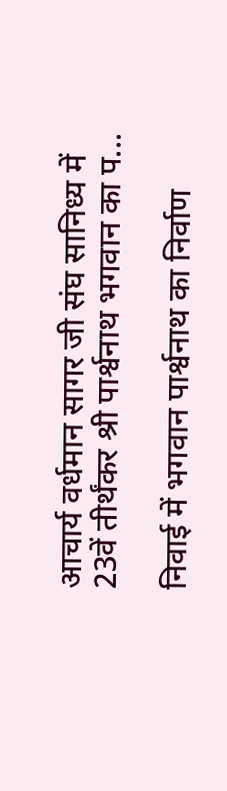आचार्य वर्धमान सागर जी संघ सानिध्य में 23वें तीर्थंकर श्री पार्श्वनाथ भगवान का प...

निवाई में भगवान पार्श्वनाथ का निर्वाण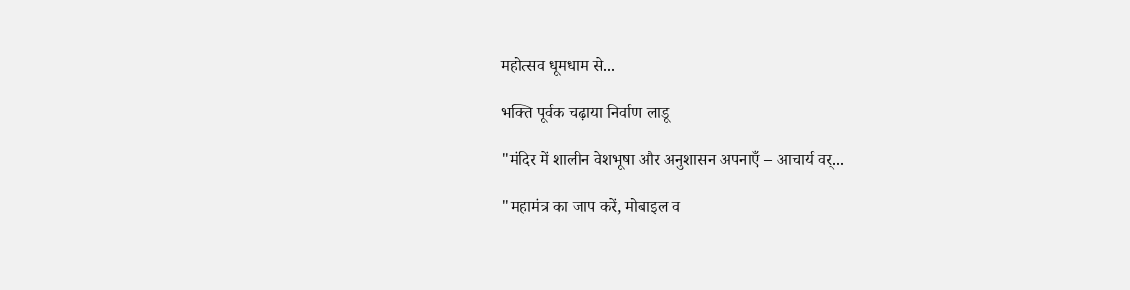महोत्सव धूमधाम से...

भक्ति पूर्वक चढ़ाया निर्वाण लाडू

"मंदिर में शालीन वेशभूषा और अनुशासन अपनाएँ – आचार्य वर्...

"महामंत्र का जाप करें, मोबाइल व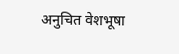अनुचित वेशभूषा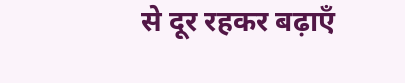से दूर रहकर बढ़ाएँ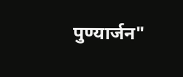पुण्यार्जन"